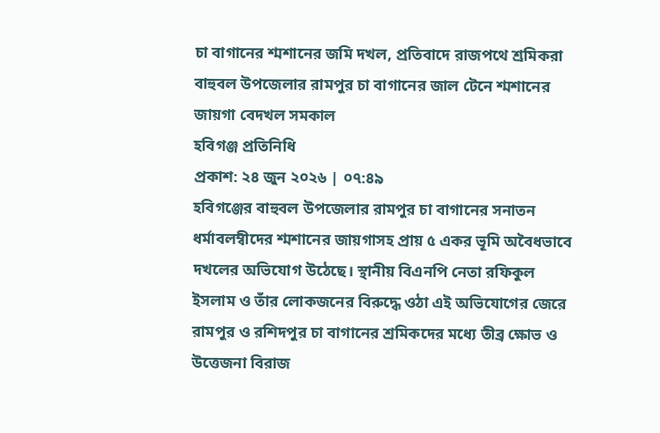চা বাগানের শ্মশানের জমি দখল, প্রতিবাদে রাজপথে শ্রমিকরা
বাহুবল উপজেলার রামপুর চা বাগানের জাল টেনে শ্মশানের জায়গা বেদখল সমকাল
হবিগঞ্জ প্রতিনিধি
প্রকাশ: ২৪ জুন ২০২৬ | ০৭:৪৯
হবিগঞ্জের বাহুবল উপজেলার রামপুর চা বাগানের সনাতন ধর্মাবলম্বীদের শ্মশানের জায়গাসহ প্রায় ৫ একর ভূমি অবৈধভাবে দখলের অভিযোগ উঠেছে। স্থানীয় বিএনপি নেতা রফিকুল ইসলাম ও তাঁর লোকজনের বিরুদ্ধে ওঠা এই অভিযোগের জেরে রামপুর ও রশিদপুর চা বাগানের শ্রমিকদের মধ্যে তীব্র ক্ষোভ ও উত্তেজনা বিরাজ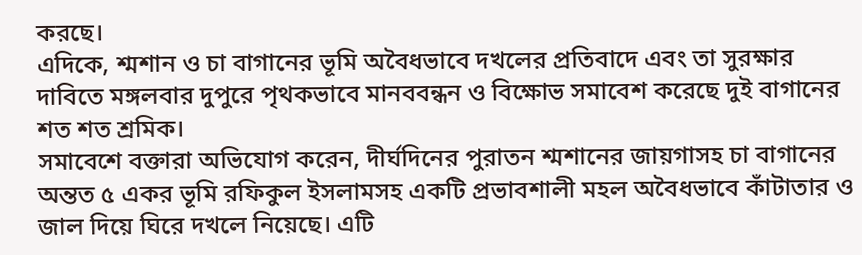করছে।
এদিকে, শ্মশান ও চা বাগানের ভূমি অবৈধভাবে দখলের প্রতিবাদে এবং তা সুরক্ষার দাবিতে মঙ্গলবার দুপুরে পৃথকভাবে মানববন্ধন ও বিক্ষোভ সমাবেশ করেছে দুই বাগানের শত শত শ্রমিক।
সমাবেশে বক্তারা অভিযোগ করেন, দীর্ঘদিনের পুরাতন শ্মশানের জায়গাসহ চা বাগানের অন্তত ৫ একর ভূমি রফিকুল ইসলামসহ একটি প্রভাবশালী মহল অবৈধভাবে কাঁটাতার ও জাল দিয়ে ঘিরে দখলে নিয়েছে। এটি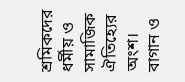শ্রমিকদের ধর্মীয় ও সামাজিক ঐতিহ্যের অংশ। বাগান ও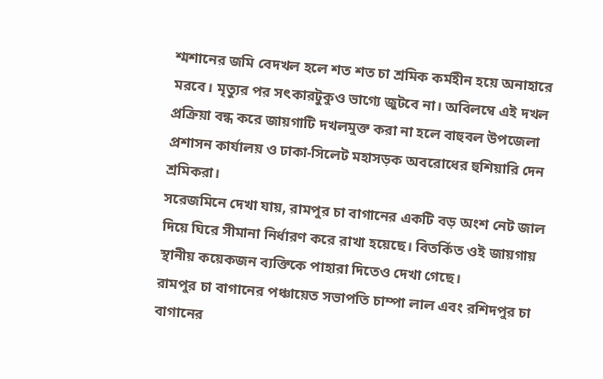শ্মশানের জমি বেদখল হলে শত শত চা শ্রমিক কর্মহীন হয়ে অনাহারে মরবে। মৃত্যুর পর সৎকারটুকুও ভাগ্যে জুটবে না। অবিলম্বে এই দখল প্রক্রিয়া বন্ধ করে জায়গাটি দখলমুক্ত করা না হলে বাহুবল উপজেলা প্রশাসন কার্যালয় ও ঢাকা-সিলেট মহাসড়ক অবরোধের হুশিয়ারি দেন শ্রমিকরা।
সরেজমিনে দেখা যায়, রামপুর চা বাগানের একটি বড় অংশ নেট জাল দিয়ে ঘিরে সীমানা নির্ধারণ করে রাখা হয়েছে। বিতর্কিত ওই জায়গায় স্থানীয় কয়েকজন ব্যক্তিকে পাহারা দিতেও দেখা গেছে।
রামপুর চা বাগানের পঞ্চায়েত সভাপতি চাম্পা লাল এবং রশিদপুর চা বাগানের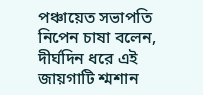পঞ্চায়েত সভাপতি নিপেন চাষা বলেন, দীর্ঘদিন ধরে এই জায়গাটি শ্মশান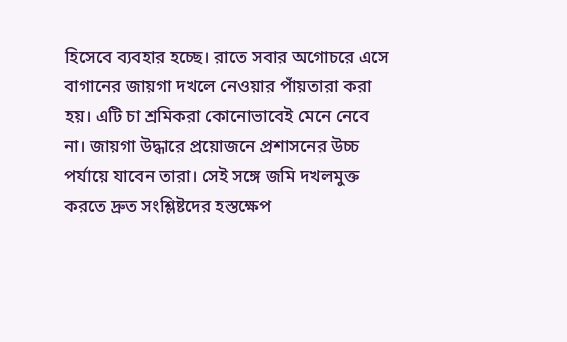হিসেবে ব্যবহার হচ্ছে। রাতে সবার অগোচরে এসে বাগানের জায়গা দখলে নেওয়ার পাঁয়তারা করা হয়। এটি চা শ্রমিকরা কোনোভাবেই মেনে নেবে না। জায়গা উদ্ধারে প্রয়োজনে প্রশাসনের উচ্চ পর্যায়ে যাবেন তারা। সেই সঙ্গে জমি দখলমুক্ত করতে দ্রুত সংশ্লিষ্টদের হস্তক্ষেপ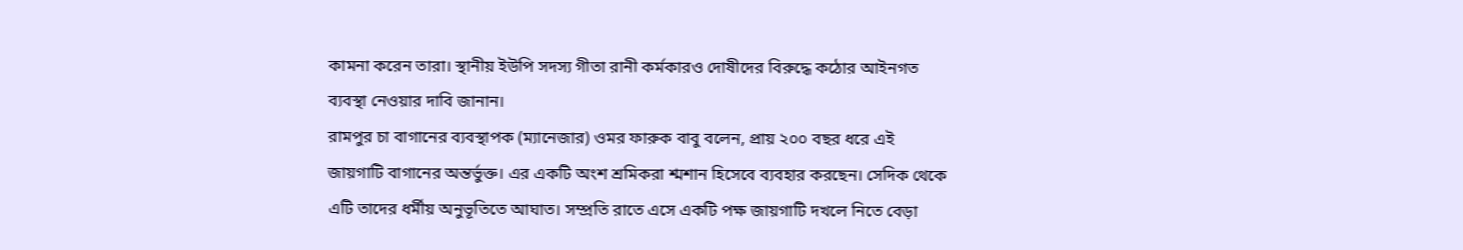কামনা করেন তারা। স্থানীয় ইউপি সদস্য গীতা রানী কর্মকারও দোষীদের বিরুদ্ধে কঠোর আইনগত ব্যবস্থা নেওয়ার দাবি জানান।
রামপুর চা বাগানের ব্যবস্থাপক (ম্যানেজার) ওমর ফারুক বাবু বলেন, প্রায় ২০০ বছর ধরে এই জায়গাটি বাগানের অন্তর্ভুক্ত। এর একটি অংশ শ্রমিকরা শ্মশান হিসেবে ব্যবহার করছেন। সেদিক থেকে এটি তাদের ধর্মীয় অনুভূতিতে আঘাত। সম্প্রতি রাতে এসে একটি পক্ষ জায়গাটি দখলে নিতে বেড়া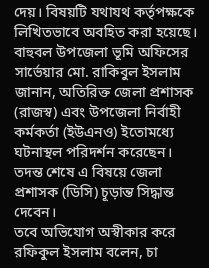দেয়। বিষয়টি যথাযথ কর্তৃপক্ষকে লিখিতভাবে অবহিত করা হয়েছে।
বাহুবল উপজেলা ভূমি অফিসের সার্ভেয়ার মো. রাকিবুল ইসলাম জানান, অতিরিক্ত জেলা প্রশাসক (রাজস্ব) এবং উপজেলা নির্বাহী কর্মকর্তা (ইউএনও) ইতোমধ্যে ঘটনাস্থল পরিদর্শন করেছেন। তদন্ত শেষে এ বিষয়ে জেলা প্রশাসক (ডিসি) চূড়ান্ত সিদ্ধান্ত দেবেন।
তবে অভিযোগ অস্বীকার করে রফিকুল ইসলাম বলেন, চা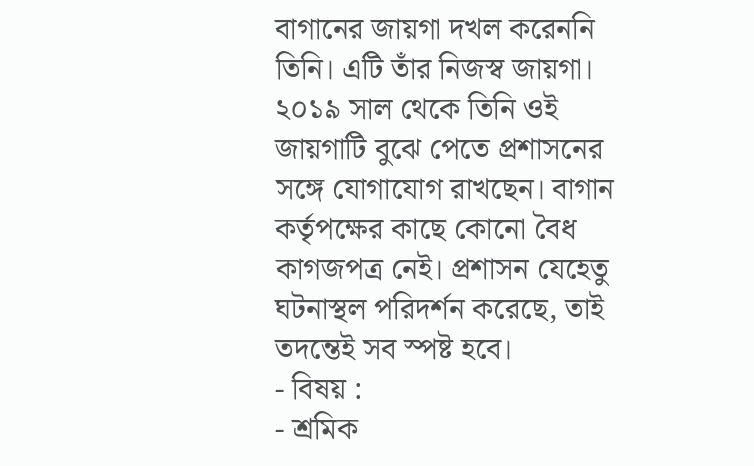বাগানের জায়গা দখল করেননি তিনি। এটি তাঁর নিজস্ব জায়গা। ২০১৯ সাল থেকে তিনি ওই জায়গাটি বুঝে পেতে প্রশাসনের সঙ্গে যোগাযোগ রাখছেন। বাগান কর্তৃপক্ষের কাছে কোনো বৈধ কাগজপত্র নেই। প্রশাসন যেহেতু ঘটনাস্থল পরিদর্শন করেছে, তাই তদন্তেই সব স্পষ্ট হবে।
- বিষয় :
- শ্রমিক